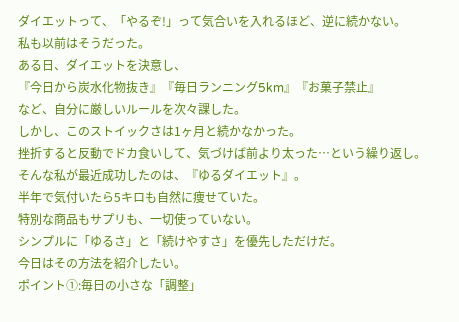ダイエットって、「やるぞ!」って気合いを入れるほど、逆に続かない。
私も以前はそうだった。
ある日、ダイエットを決意し、
『今日から炭水化物抜き』『毎日ランニング5km』『お菓子禁止』
など、自分に厳しいルールを次々課した。
しかし、このストイックさは1ヶ月と続かなかった。
挫折すると反動でドカ食いして、気づけば前より太った…という繰り返し。
そんな私が最近成功したのは、『ゆるダイエット』。
半年で気付いたら5キロも自然に痩せていた。
特別な商品もサプリも、一切使っていない。
シンプルに「ゆるさ」と「続けやすさ」を優先しただけだ。
今日はその方法を紹介したい。
ポイント①:毎日の小さな「調整」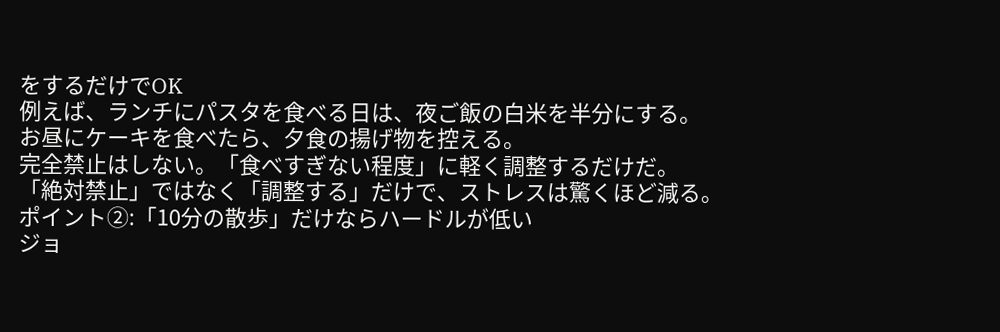をするだけでOK
例えば、ランチにパスタを食べる日は、夜ご飯の白米を半分にする。
お昼にケーキを食べたら、夕食の揚げ物を控える。
完全禁止はしない。「食べすぎない程度」に軽く調整するだけだ。
「絶対禁止」ではなく「調整する」だけで、ストレスは驚くほど減る。
ポイント②:「10分の散歩」だけならハードルが低い
ジョ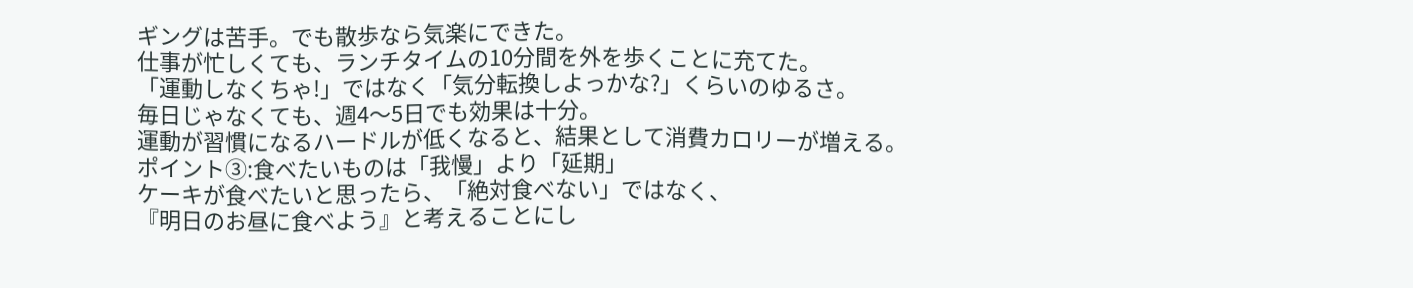ギングは苦手。でも散歩なら気楽にできた。
仕事が忙しくても、ランチタイムの10分間を外を歩くことに充てた。
「運動しなくちゃ!」ではなく「気分転換しよっかな?」くらいのゆるさ。
毎日じゃなくても、週4〜5日でも効果は十分。
運動が習慣になるハードルが低くなると、結果として消費カロリーが増える。
ポイント③:食べたいものは「我慢」より「延期」
ケーキが食べたいと思ったら、「絶対食べない」ではなく、
『明日のお昼に食べよう』と考えることにし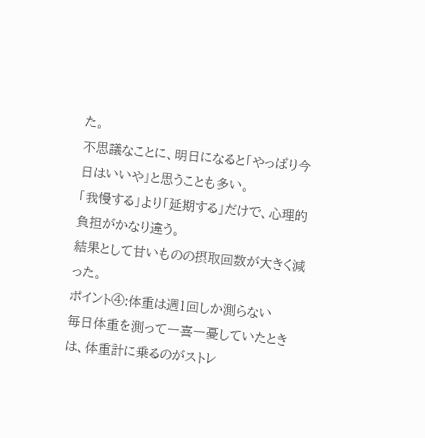た。
不思議なことに、明日になると「やっぱり今日はいいや」と思うことも多い。
「我慢する」より「延期する」だけで、心理的負担がかなり違う。
結果として甘いものの摂取回数が大きく減った。
ポイント④:体重は週1回しか測らない
毎日体重を測って一喜一憂していたときは、体重計に乗るのがストレ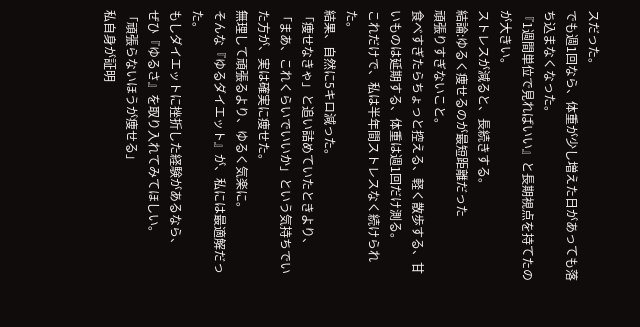スだった。
でも週1回なら、体重が少し増えた日があっても落ち込まなくなった。
『1週間単位で見ればいい』と長期視点を持てたのが大きい。
ストレスが減ると、長続きする。
結論:ゆるく痩せるのが最短距離だった
頑張りすぎないこと。
食べすぎたらちょっと控える、軽く散歩する、甘いものは延期する、体重は週1回だけ測る。
これだけで、私は半年間ストレスなく続けられた。
結果、自然に5キロ減った。
「痩せなきゃ」と追い詰めていたときより、
「まあ、これくらいでいいか」という気持ちでいた方が、実は確実に痩せた。
無理して頑張るより、ゆるく気楽に。
そんな『ゆるダイエット』が、私には最適解だった。
もしダイエットに挫折した経験があるなら、
ぜひ『ゆるさ』を取り入れてみてほしい。
「頑張らないほうが痩せる」
私自身が証明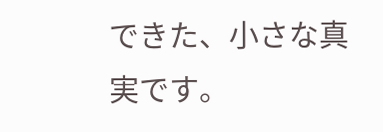できた、小さな真実です。